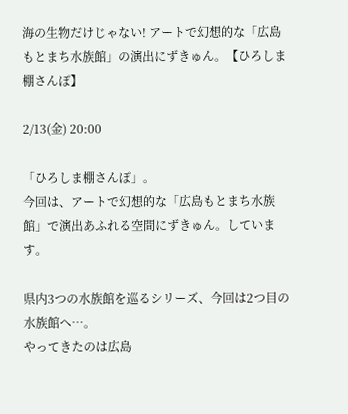海の生物だけじゃない! アートで幻想的な「広島もとまち水族館」の演出にずきゅん。【ひろしま棚さんぽ】

2/13(金) 20:00

「ひろしま棚さんぽ」。
今回は、アートで幻想的な「広島もとまち水族館」で演出あふれる空間にずきゅん。しています。

県内3つの水族館を巡るシリーズ、今回は2つ目の水族館へ…。
やってきたのは広島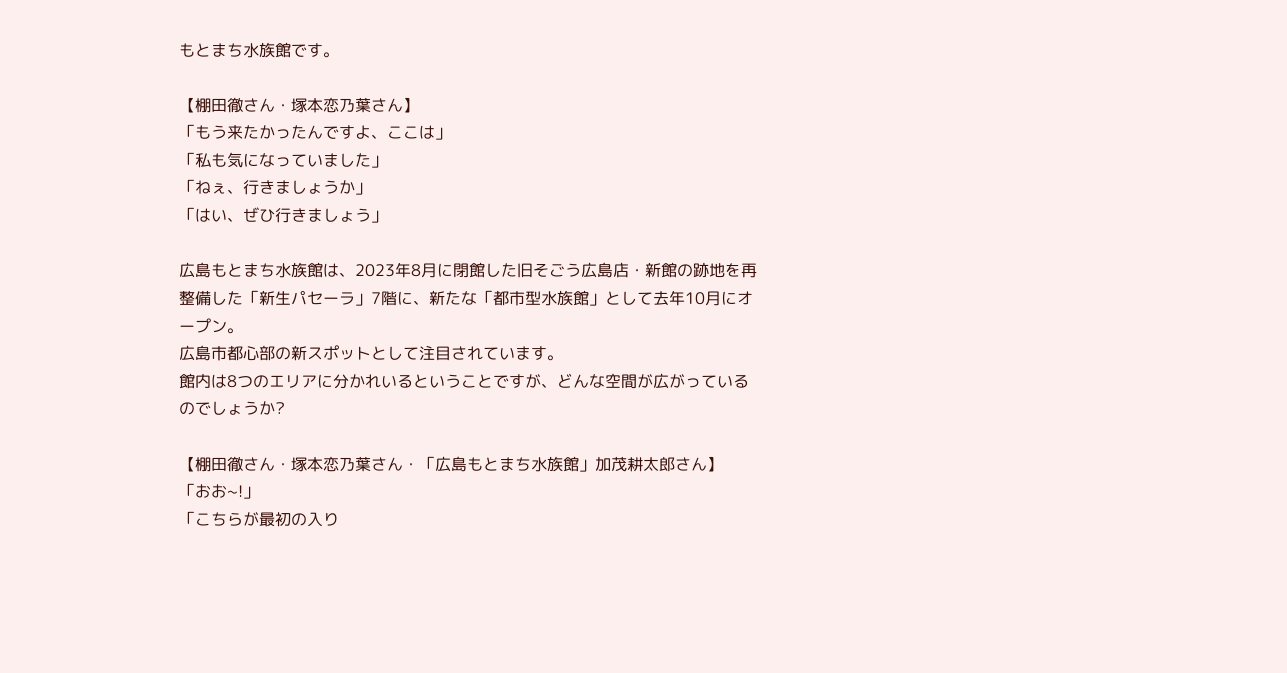もとまち水族館です。

【棚田徹さん・塚本恋乃葉さん】
「もう来たかったんですよ、ここは」
「私も気になっていました」
「ねぇ、行きましょうか」
「はい、ぜひ行きましょう」

広島もとまち水族館は、2023年8月に閉館した旧そごう広島店・新館の跡地を再整備した「新生パセーラ」7階に、新たな「都市型水族館」として去年10月にオープン。
広島市都心部の新スポットとして注目されています。
館内は8つのエリアに分かれいるということですが、どんな空間が広がっているのでしょうか?

【棚田徹さん・塚本恋乃葉さん・「広島もとまち水族館」加茂耕太郎さん】
「おお~!」
「こちらが最初の入り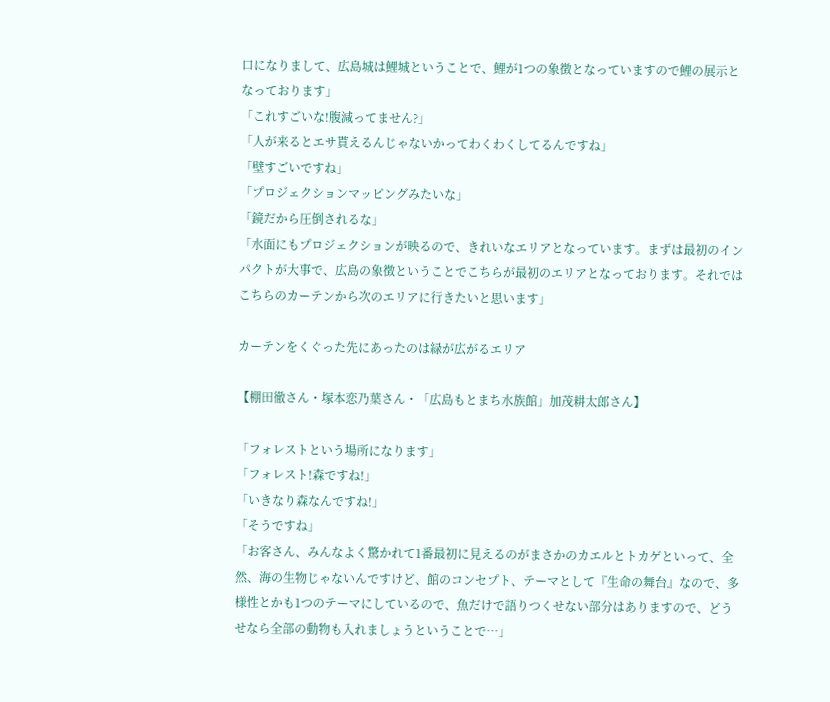口になりまして、広島城は鯉城ということで、鯉が1つの象徴となっていますので鯉の展示となっております」
「これすごいな!腹減ってません?」
「人が来るとエサ貰えるんじゃないかってわくわくしてるんですね」
「壁すごいですね」
「プロジェクションマッピングみたいな」
「鏡だから圧倒されるな」
「水面にもプロジェクションが映るので、きれいなエリアとなっています。まずは最初のインパクトが大事で、広島の象徴ということでこちらが最初のエリアとなっております。それではこちらのカーテンから次のエリアに行きたいと思います」

カーテンをくぐった先にあったのは緑が広がるエリア

【棚田徹さん・塚本恋乃葉さん・「広島もとまち水族館」加茂耕太郎さん】

「フォレストという場所になります」
「フォレスト!森ですね!」
「いきなり森なんですね!」
「そうですね」
「お客さん、みんなよく驚かれて1番最初に見えるのがまさかのカエルとトカゲといって、全然、海の生物じゃないんですけど、館のコンセプト、テーマとして『生命の舞台』なので、多様性とかも1つのテーマにしているので、魚だけで語りつくせない部分はありますので、どうせなら全部の動物も入れましょうということで…」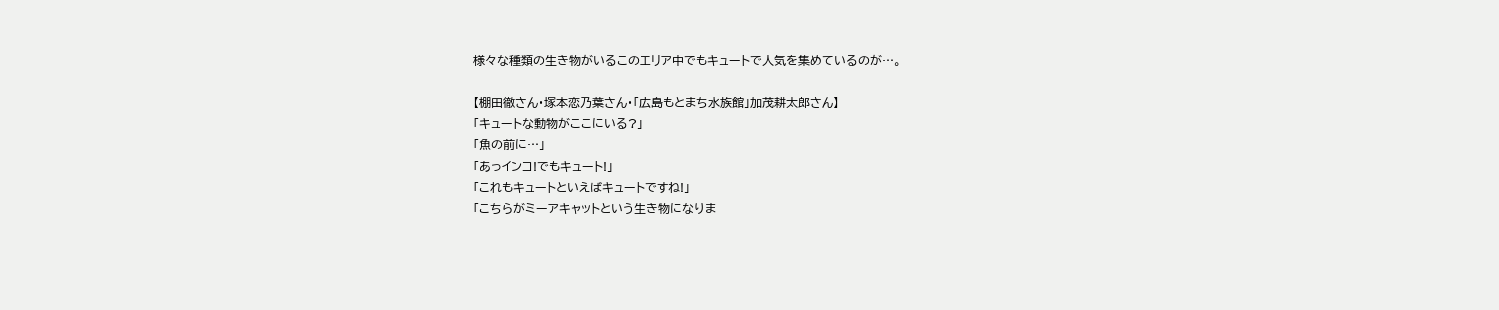様々な種類の生き物がいるこのエリア中でもキュートで人気を集めているのが…。

【棚田徹さん・塚本恋乃葉さん・「広島もとまち水族館」加茂耕太郎さん】
「キュートな動物がここにいる?」
「魚の前に…」
「あっインコ!でもキュート!」
「これもキュートといえばキュートですね!」
「こちらがミーアキャットという生き物になりま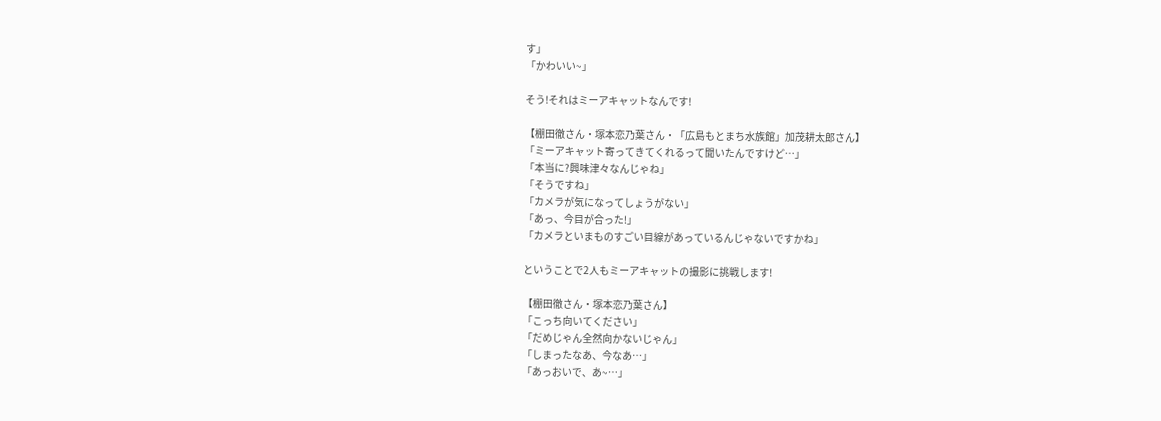す」
「かわいい~」

そう!それはミーアキャットなんです!

【棚田徹さん・塚本恋乃葉さん・「広島もとまち水族館」加茂耕太郎さん】
「ミーアキャット寄ってきてくれるって聞いたんですけど…」
「本当に?興味津々なんじゃね」
「そうですね」
「カメラが気になってしょうがない」
「あっ、今目が合った!」
「カメラといまものすごい目線があっているんじゃないですかね」

ということで2人もミーアキャットの撮影に挑戦します!

【棚田徹さん・塚本恋乃葉さん】
「こっち向いてください」
「だめじゃん全然向かないじゃん」
「しまったなあ、今なあ…」
「あっおいで、あ~…」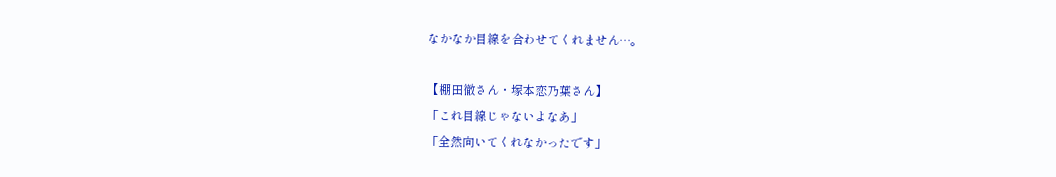なかなか目線を合わせてくれません…。

【棚田徹さん・塚本恋乃葉さん】
「これ目線じゃないよなあ」
「全然向いてくれなかったです」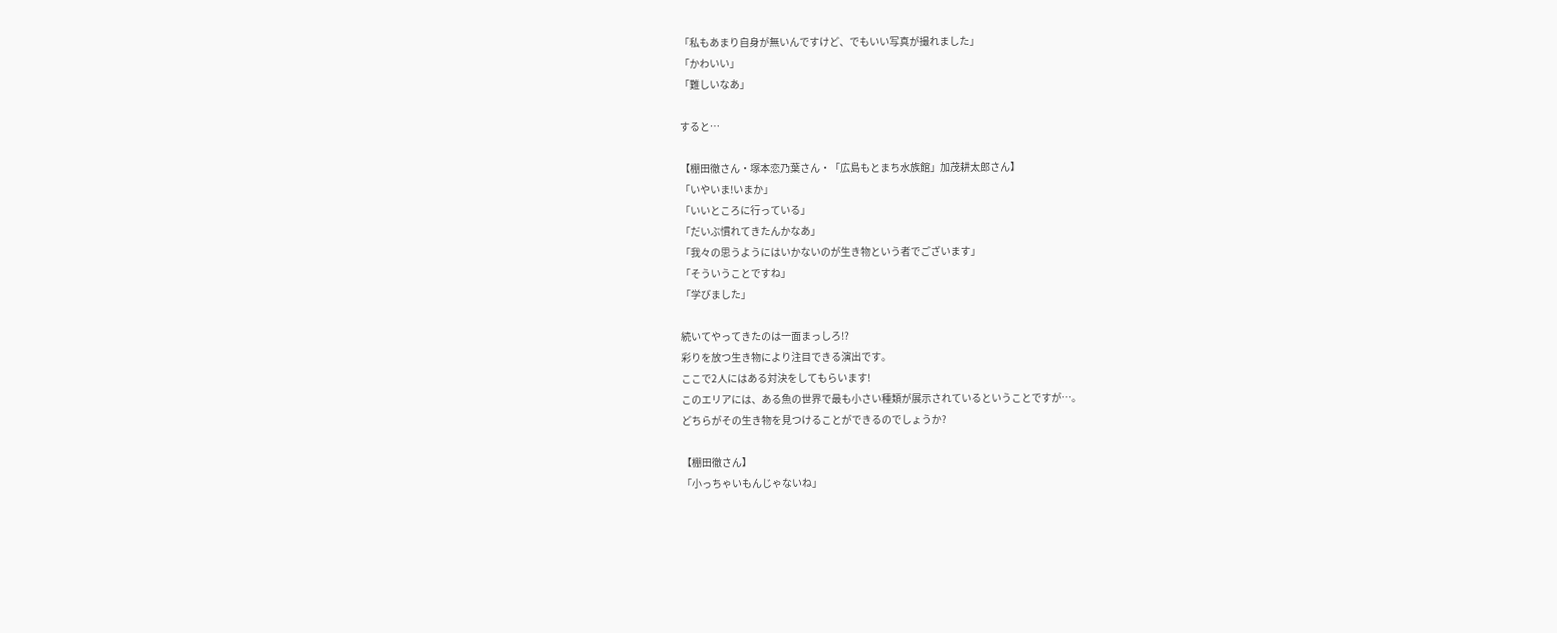「私もあまり自身が無いんですけど、でもいい写真が撮れました」
「かわいい」
「難しいなあ」

すると…

【棚田徹さん・塚本恋乃葉さん・「広島もとまち水族館」加茂耕太郎さん】
「いやいま!いまか」
「いいところに行っている」
「だいぶ慣れてきたんかなあ」
「我々の思うようにはいかないのが生き物という者でございます」
「そういうことですね」
「学びました」

続いてやってきたのは一面まっしろ!?
彩りを放つ生き物により注目できる演出です。
ここで2人にはある対決をしてもらいます!
このエリアには、ある魚の世界で最も小さい種類が展示されているということですが…。
どちらがその生き物を見つけることができるのでしょうか?

【棚田徹さん】
「小っちゃいもんじゃないね」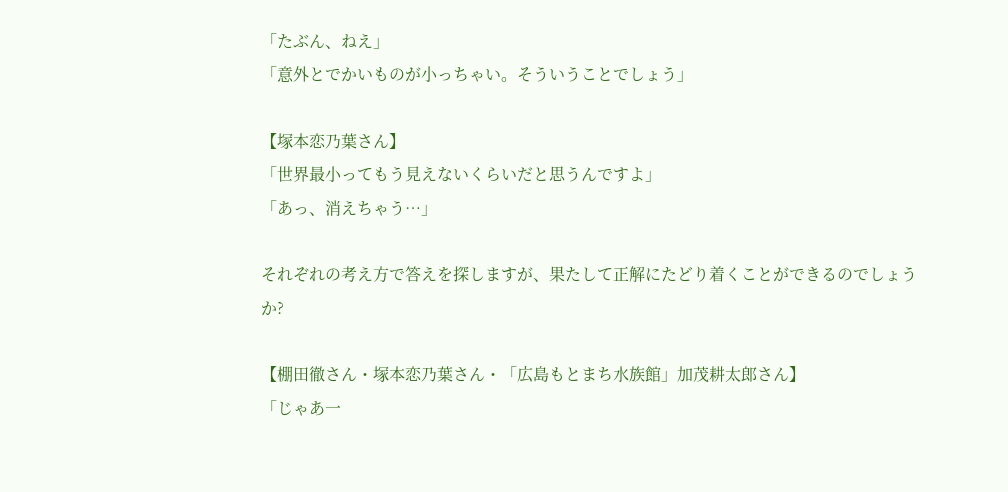「たぶん、ねえ」
「意外とでかいものが小っちゃい。そういうことでしょう」

【塚本恋乃葉さん】
「世界最小ってもう見えないくらいだと思うんですよ」
「あっ、消えちゃう…」

それぞれの考え方で答えを探しますが、果たして正解にたどり着くことができるのでしょうか?

【棚田徹さん・塚本恋乃葉さん・「広島もとまち水族館」加茂耕太郎さん】
「じゃあ一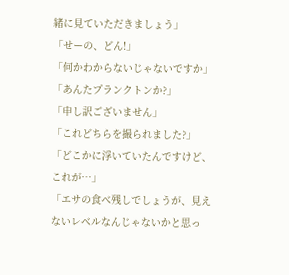緒に見ていただきましょう」
「せーの、どん!」
「何かわからないじゃないですか」
「あんたプランクトンか?」
「申し訳ございません」
「これどちらを撮られました?」
「どこかに浮いていたんですけど、これが…」
「エサの食べ残しでしょうが、見えないレベルなんじゃないかと思っ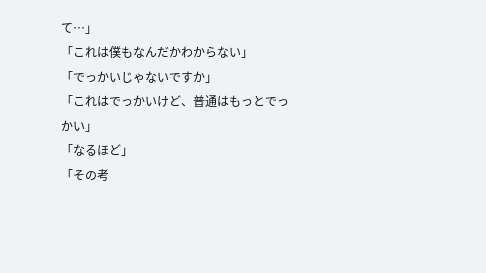て…」
「これは僕もなんだかわからない」
「でっかいじゃないですか」
「これはでっかいけど、普通はもっとでっかい」
「なるほど」
「その考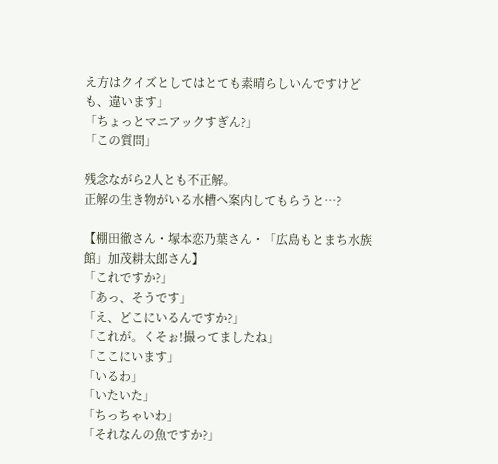え方はクイズとしてはとても素晴らしいんですけども、違います」
「ちょっとマニアックすぎん?」
「この質問」

残念ながら2人とも不正解。
正解の生き物がいる水槽へ案内してもらうと…?

【棚田徹さん・塚本恋乃葉さん・「広島もとまち水族館」加茂耕太郎さん】
「これですか?」
「あっ、そうです」
「え、どこにいるんですか?」
「これが。くそぉ!撮ってましたね」
「ここにいます」
「いるわ」
「いたいた」
「ちっちゃいわ」
「それなんの魚ですか?」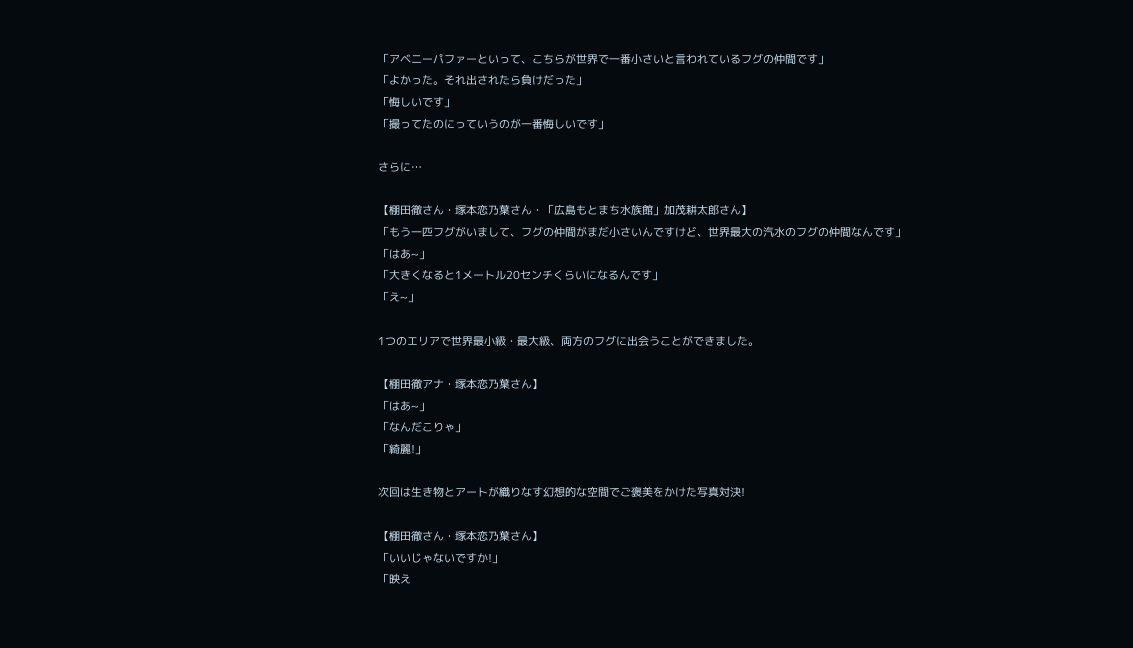「アベニーパファーといって、こちらが世界で一番小さいと言われているフグの仲間です」
「よかった。それ出されたら負けだった」
「悔しいです」
「撮ってたのにっていうのが一番悔しいです」

さらに…

【棚田徹さん・塚本恋乃葉さん・「広島もとまち水族館」加茂耕太郎さん】
「もう一匹フグがいまして、フグの仲間がまだ小さいんですけど、世界最大の汽水のフグの仲間なんです」
「はあ~」
「大きくなると1メートル20センチくらいになるんです」
「え~」

1つのエリアで世界最小級・最大級、両方のフグに出会うことができました。

【棚田徹アナ・塚本恋乃葉さん】
「はあ~」
「なんだこりゃ」
「綺麗!」

次回は生き物とアートが織りなす幻想的な空間でご褒美をかけた写真対決!

【棚田徹さん・塚本恋乃葉さん】
「いいじゃないですか!」
「映え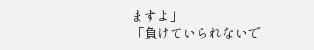ますよ」
「負けていられないで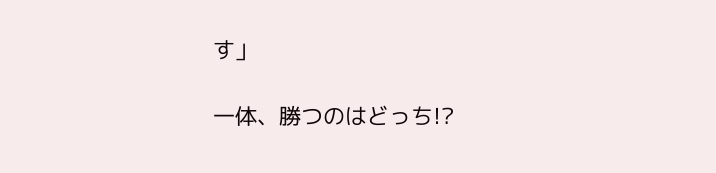す」

一体、勝つのはどっち!?